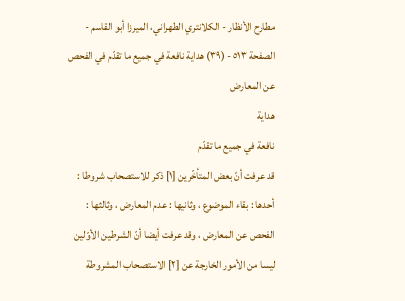مطارح الأنظار - الكلانتري الطهراني، الميرزا أبو القاسم - الصفحة ٥١٣ - (٣٩) هداية نافعة في جميع ما تقدّم في الفحص عن المعارض
هداية
نافعة في جميع ما تقدّم
قد عرفت أنّ بعض المتأخّرين [١] ذكر للاستصحاب شروطا : أحدها : بقاء الموضوع ، وثانيها : عدم المعارض ، وثالثها : الفحص عن المعارض ، وقد عرفت أيضا أنّ الشرطين الأوّلين ليسا من الأمور الخارجة عن [٢] الاستصحاب المشروطة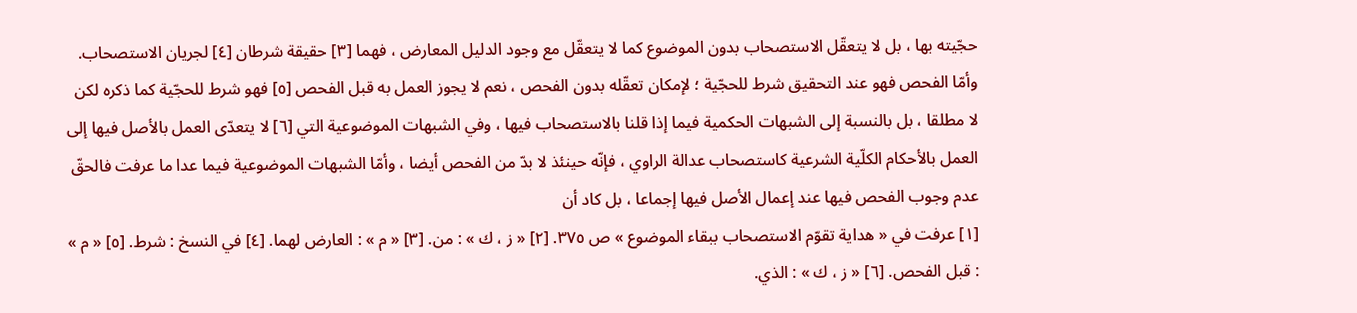حجّيته بها ، بل لا يتعقّل الاستصحاب بدون الموضوع كما لا يتعقّل مع وجود الدليل المعارض ، فهما [٣] حقيقة شرطان [٤] لجريان الاستصحاب.
وأمّا الفحص فهو عند التحقيق شرط للحجّية ؛ لإمكان تعقّله بدون الفحص ، نعم لا يجوز العمل به قبل الفحص [٥] فهو شرط للحجّية كما ذكره لكن لا مطلقا ، بل بالنسبة إلى الشبهات الحكمية فيما إذا قلنا بالاستصحاب فيها ، وفي الشبهات الموضوعية التي [٦] لا يتعدّى العمل بالأصل فيها إلى العمل بالأحكام الكلّية الشرعية كاستصحاب عدالة الراوي ، فإنّه حينئذ لا بدّ من الفحص أيضا ، وأمّا الشبهات الموضوعية فيما عدا ما عرفت فالحقّ عدم وجوب الفحص فيها عند إعمال الأصل فيها إجماعا ، بل كاد أن
[١] عرفت في « هداية تقوّم الاستصحاب ببقاء الموضوع » ص ٣٧٥. [٢] « ز ، ك » : من. [٣] « م » : العارض لهما. [٤] في النسخ : شرط. [٥] « م » : قبل الفحص. [٦] « ز ، ك » : الذي.